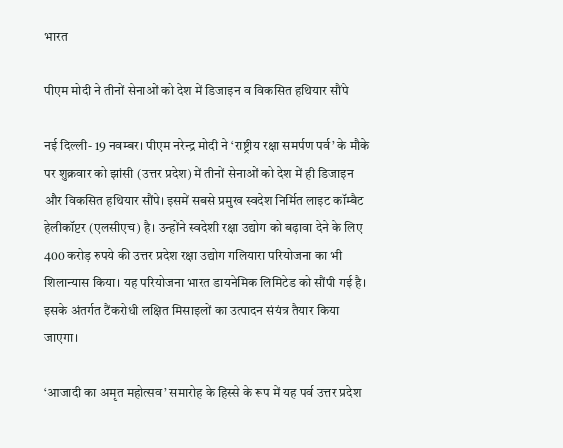भारत

पीएम मोदी ने तीनों सेनाओं को देश में डिजाइन व विकसित हथियार सौंपे

नई दिल्ली- 19 नवम्बर। पीएम नरेन्द्र मोदी ने ‘राष्ट्रीय रक्षा समर्पण पर्व’ के मौके पर शुक्रवार को झांसी (उत्तर प्रदेश) में तीनों सेनाओं को देश में ही डिजाइन और विकसित हथियार सौंपे। इसमें सबसे प्रमुख स्वदेश निर्मित लाइट कॉम्बैट हेलीकॉप्टर (एलसीएच) है। उन्होंने स्वदेशी रक्षा उद्योग को बढ़ावा देने के लिए 400 करोड़ रुपये की उत्तर प्रदेश रक्षा उद्योग गलियारा परियोजना का भी शिलान्यास किया। यह परियोजना भारत डायनेमिक लिमिटेड को सौंपी गई है। इसके अंतर्गत टैंकरोधी लक्षित मिसाइलों का उत्पादन संयंत्र तैयार किया जाएगा।

‘आजादी का अमृत महोत्सव’ समारोह के हिस्से के रूप में यह पर्व उत्तर प्रदेश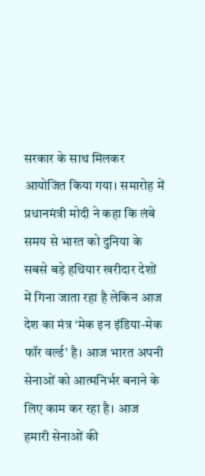सरकार के साथ मिलकर आयोजित किया गया। समारोह में प्रधानमंत्री मोदी ने कहा कि लंबे समय से भारत को दुनिया के सबसे बड़े हथियार खरीदार देशों में गिना जाता रहा है लेकिन आज देश का मंत्र ‘मेक इन इंडिया-मेक फॉर वर्ल्ड’ है। आज भारत अपनी सेनाओं को आत्मनिर्भर बनाने के लिए काम कर रहा है। आज हमारी सेनाओं की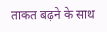ताकत बढ़ने के साथ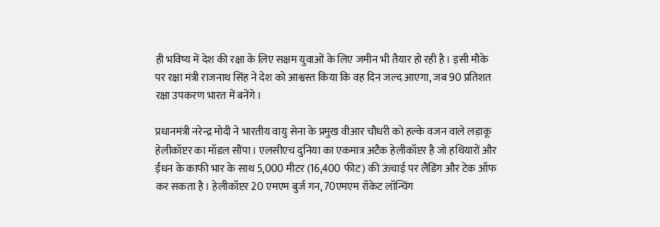ही भविष्य में देश की रक्षा के लिए सक्षम युवाओं के लिए जमीन भी तैयार हो रही है। इसी मौके पर रक्षा मंत्री राजनाथ सिंह ने देश को आश्वस्त किया कि वह दिन जल्द आएगा, जब 90 प्रतिशत रक्षा उपकरण भारत में बनेंगे।

प्रधानमंत्री नरेन्द्र मोदी ने भारतीय वायु सेना के प्रमुख वीआर चौधरी को हल्के वजन वाले लड़ाकू हेलीकॉप्टर का मॉडल सौंपा। एलसीएच दुनिया का एकमात्र अटैक हेलीकॉप्टर है जो हथियारों और ईंधन के काफी भार के साथ 5,000 मीटर (16,400 फीट) की ऊंचाई पर लैंडिंग और टेक ऑफ कर सकता है। हेलीकॉप्टर 20 एमएम बुर्ज गन, 70एमएम रॉकेट लॉन्चिंग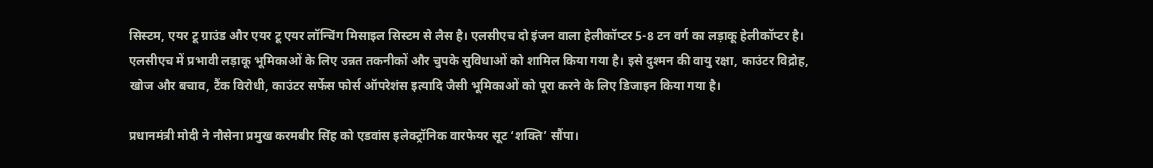सिस्टम, एयर टू ग्राउंड और एयर टू एयर लॉन्चिंग मिसाइल सिस्टम से लैस है। एलसीएच दो इंजन वाला हेलीकॉप्टर 5-8 टन वर्ग का लड़ाकू हेलीकॉप्टर है। एलसीएच में प्रभावी लड़ाकू भूमिकाओं के लिए उन्नत तकनीकों और चुपके सुविधाओं को शामिल किया गया है। इसे दुश्मन की वायु रक्षा, काउंटर विद्रोह, खोज और बचाव, टैंक विरोधी, काउंटर सर्फेस फोर्स ऑपरेशंस इत्यादि जैसी भूमिकाओं को पूरा करने के लिए डिजाइन किया गया है।

प्रधानमंत्री मोदी ने नौसेना प्रमुख करमबीर सिंह को एडवांस इलेक्ट्रॉनिक वारफेयर सूट ‘शक्ति’ सौंपा।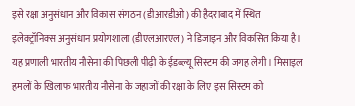इसे रक्षा अनुसंधान और विकास संगठन (डीआरडीओ) की हैदराबाद में स्थित इलेक्ट्रॉनिक्स अनुसंधान प्रयोगशाला (डीएलआरएल) ने डिजाइन और विकसित किया है। यह प्रणाली भारतीय नौसेना की पिछली पीढ़ी के ईडब्ल्यू सिस्टम की जगह लेगी। मिसाइल हमलों के खिलाफ भारतीय नौसेना के जहाजों की रक्षा के लिए इस सिस्टम को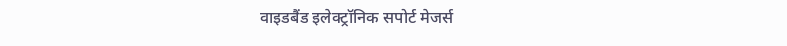वाइडबैंड इलेक्ट्रॉनिक सपोर्ट मेजर्स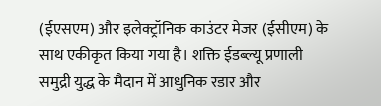(ईएसएम) और इलेक्ट्रॉनिक काउंटर मेजर (ईसीएम) के साथ एकीकृत किया गया है। शक्ति ईडब्ल्यू प्रणाली समुद्री युद्ध के मैदान में आधुनिक रडार और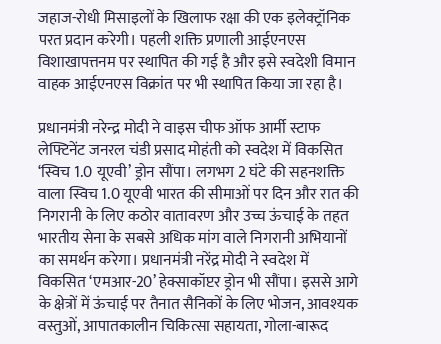जहाज-रोधी मिसाइलों के खिलाफ रक्षा की एक इलेक्ट्रॉनिक परत प्रदान करेगी। पहली शक्ति प्रणाली आईएनएस विशाखापत्तनम पर स्थापित की गई है और इसे स्वदेशी विमान वाहक आईएनएस विक्रांत पर भी स्थापित किया जा रहा है।

प्रधानमंत्री नरेन्द्र मोदी ने वाइस चीफ ऑफ आर्मी स्टाफ लेफ्टिनेंट जनरल चंडी प्रसाद मोहंती को स्वदेश में विकसित ‘स्विच 1.0 यूएवी’ ड्रोन सौंपा। लगभग 2 घंटे की सहनशक्ति वाला स्विच 1.0 यूएवी भारत की सीमाओं पर दिन और रात की निगरानी के लिए कठोर वातावरण और उच्च ऊंचाई के तहत भारतीय सेना के सबसे अधिक मांग वाले निगरानी अभियानों का समर्थन करेगा। प्रधानमंत्री नरेंद्र मोदी ने स्वदेश में विकसित ‘एमआर-20’ हेक्साकॉप्टर ड्रोन भी सौंपा। इससे आगे के क्षेत्रों में ऊंचाई पर तैनात सैनिकों के लिए भोजन, आवश्यक वस्तुओं, आपातकालीन चिकित्सा सहायता, गोला-बारूद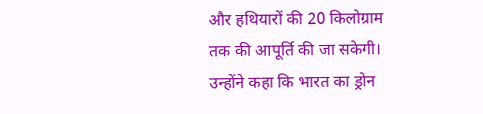और हथियारों की 20 किलोग्राम तक की आपूर्ति की जा सकेगी। उन्होंने कहा कि भारत का ड्रोन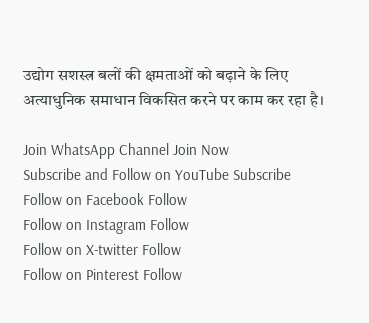उद्योग सशस्त्र बलों की क्षमताओं को बढ़ाने के लिए अत्याधुनिक समाधान विकसित करने पर काम कर रहा है।

Join WhatsApp Channel Join Now
Subscribe and Follow on YouTube Subscribe
Follow on Facebook Follow
Follow on Instagram Follow
Follow on X-twitter Follow
Follow on Pinterest Follow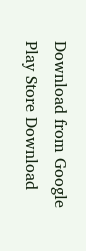Download from Google Play Store Download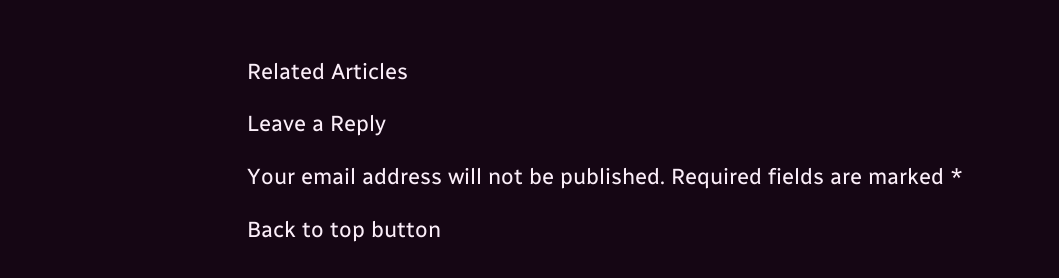Related Articles

Leave a Reply

Your email address will not be published. Required fields are marked *

Back to top button